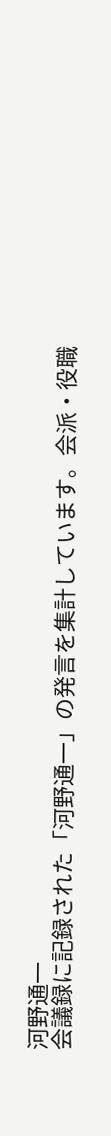河野通一
会議録に記録された「河野通一」の発言を集計しています。会派・役職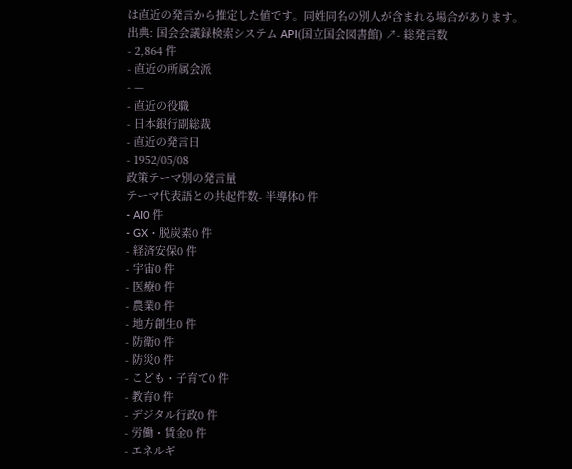は直近の発言から推定した値です。同姓同名の別人が含まれる場合があります。
出典: 国会会議録検索システム API(国立国会図書館) ↗- 総発言数
- 2,864 件
- 直近の所属会派
- —
- 直近の役職
- 日本銀行副総裁
- 直近の発言日
- 1952/05/08
政策テーマ別の発言量
テーマ代表語との共起件数- 半導体0 件
- AI0 件
- GX・脱炭素0 件
- 経済安保0 件
- 宇宙0 件
- 医療0 件
- 農業0 件
- 地方創生0 件
- 防衛0 件
- 防災0 件
- こども・子育て0 件
- 教育0 件
- デジタル行政0 件
- 労働・賃金0 件
- エネルギ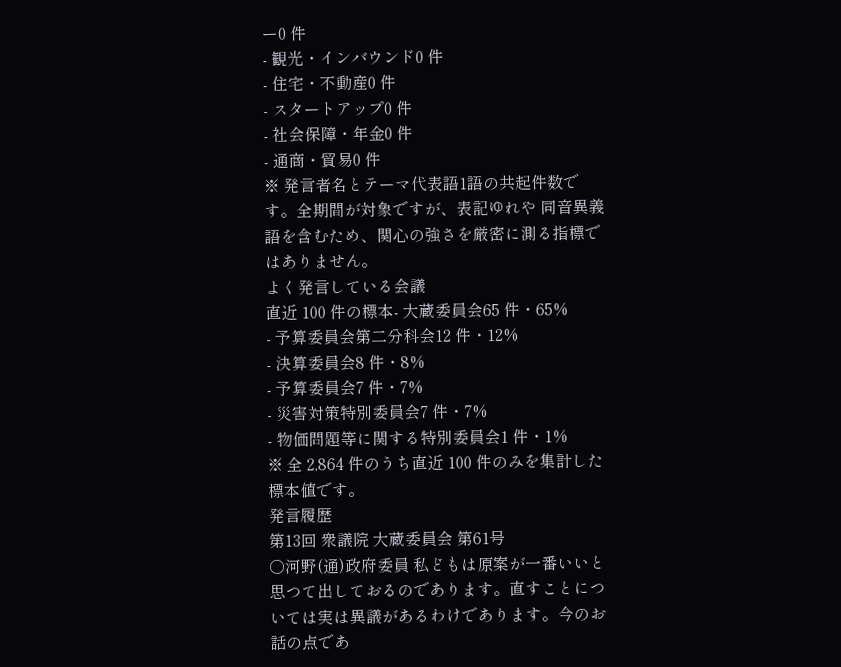ー0 件
- 観光・インバウンド0 件
- 住宅・不動産0 件
- スタートアップ0 件
- 社会保障・年金0 件
- 通商・貿易0 件
※ 発言者名とテーマ代表語1語の共起件数です。全期間が対象ですが、表記ゆれや 同音異義語を含むため、関心の強さを厳密に測る指標ではありません。
よく発言している会議
直近 100 件の標本- 大蔵委員会65 件・65%
- 予算委員会第二分科会12 件・12%
- 決算委員会8 件・8%
- 予算委員会7 件・7%
- 災害対策特別委員会7 件・7%
- 物価問題等に関する特別委員会1 件・1%
※ 全 2,864 件のうち直近 100 件のみを集計した標本値です。
発言履歴
第13回 衆議院 大蔵委員会 第61号
○河野(通)政府委員 私どもは原案が一番いいと思つて出しておるのであります。直すことについては実は異議があるわけであります。今のお話の点であ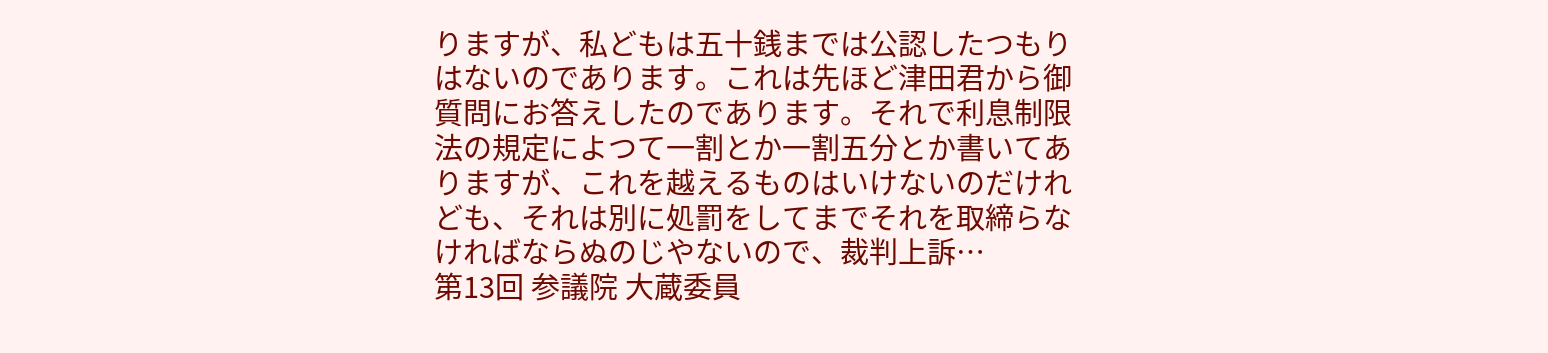りますが、私どもは五十銭までは公認したつもりはないのであります。これは先ほど津田君から御質問にお答えしたのであります。それで利息制限法の規定によつて一割とか一割五分とか書いてありますが、これを越えるものはいけないのだけれども、それは別に処罰をしてまでそれを取締らなければならぬのじやないので、裁判上訴…
第13回 参議院 大蔵委員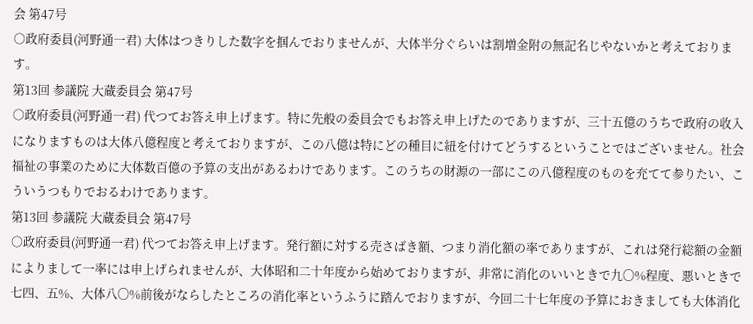会 第47号
○政府委員(河野通一君) 大体はつきりした数字を掴んでおりませんが、大体半分ぐらいは割増金附の無記名じやないかと考えております。
第13回 参議院 大蔵委員会 第47号
○政府委員(河野通一君) 代つてお答え申上げます。特に先般の委員会でもお答え申上げたのでありますが、三十五億のうちで政府の收入になりますものは大体八億程度と考えておりますが、この八億は特にどの種目に紐を付けてどうするということではございません。社会福祉の事業のために大体数百億の予算の支出があるわけであります。このうちの財源の一部にこの八億程度のものを充てて参りたい、こういうつもりでおるわけであります。
第13回 参議院 大蔵委員会 第47号
○政府委員(河野通一君) 代つてお答え申上げます。発行額に対する売さばき額、つまり消化額の率でありますが、これは発行総額の金額によりまして一率には申上げられませんが、大体昭和二十年度から始めておりますが、非常に消化のいいときで九〇%程度、悪いときで七四、五%、大体八〇%前後がならしたところの消化率というふうに踏んでおりますが、今回二十七年度の予算におきましても大体消化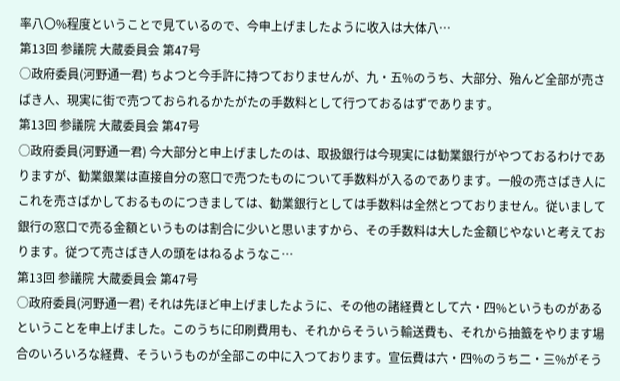率八〇%程度ということで見ているので、今申上げましたように收入は大体八…
第13回 参議院 大蔵委員会 第47号
○政府委員(河野通一君) ちよつと今手許に持つておりませんが、九・五%のうち、大部分、殆んど全部が売さばき人、現実に街で売つておられるかたがたの手数料として行つておるはずであります。
第13回 参議院 大蔵委員会 第47号
○政府委員(河野通一君) 今大部分と申上げましたのは、取扱銀行は今現実には勧業銀行がやつておるわけでありますが、勧業銀業は直接自分の窓口で売つたものについて手数料が入るのであります。一般の売さばき人にこれを売さばかしておるものにつきましては、勧業銀行としては手数料は全然とつておりません。従いまして銀行の窓口で売る金額というものは割合に少いと思いますから、その手数料は大した金額じやないと考えております。従つて売さばき人の頭をはねるようなこ…
第13回 参議院 大蔵委員会 第47号
○政府委員(河野通一君) それは先ほど申上げましたように、その他の諸経費として六・四%というものがあるということを申上げました。このうちに印刷費用も、それからそういう輸送費も、それから抽籖をやります場合のいろいろな経費、そういうものが全部この中に入つております。宣伝費は六・四%のうち二・三%がそう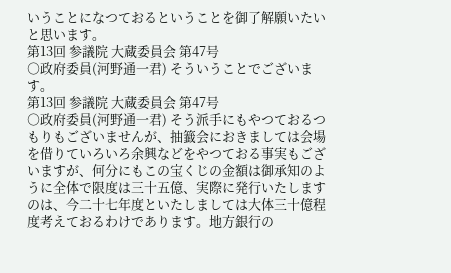いうことになつておるということを御了解願いたいと思います。
第13回 参議院 大蔵委員会 第47号
○政府委員(河野通一君) そういうことでございます。
第13回 参議院 大蔵委員会 第47号
○政府委員(河野通一君) そう派手にもやつておるつもりもございませんが、抽籖会におきましては会場を借りていろいろ余興などをやつておる事実もございますが、何分にもこの宝くじの金額は御承知のように全体で限度は三十五億、実際に発行いたしますのは、今二十七年度といたしましては大体三十億程度考えておるわけであります。地方銀行の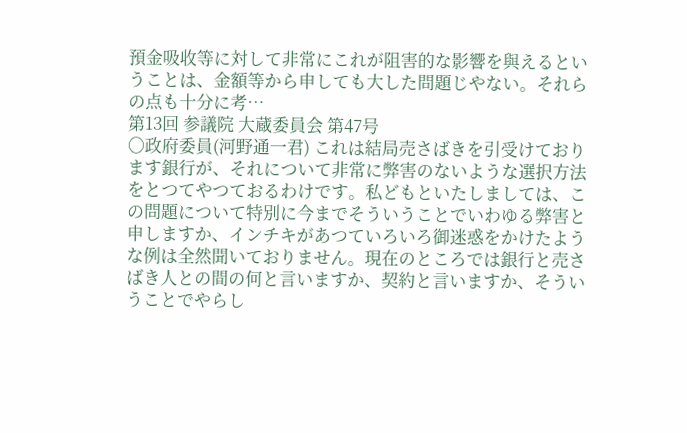預金吸收等に対して非常にこれが阻害的な影響を與えるということは、金額等から申しても大した問題じやない。それらの点も十分に考…
第13回 参議院 大蔵委員会 第47号
○政府委員(河野通一君) これは結局売さばきを引受けております銀行が、それについて非常に弊害のないような選択方法をとつてやつておるわけです。私どもといたしましては、この問題について特別に今までそういうことでいわゆる弊害と申しますか、インチキがあつていろいろ御迷惑をかけたような例は全然聞いておりません。現在のところでは銀行と売さばき人との間の何と言いますか、契約と言いますか、そういうことでやらし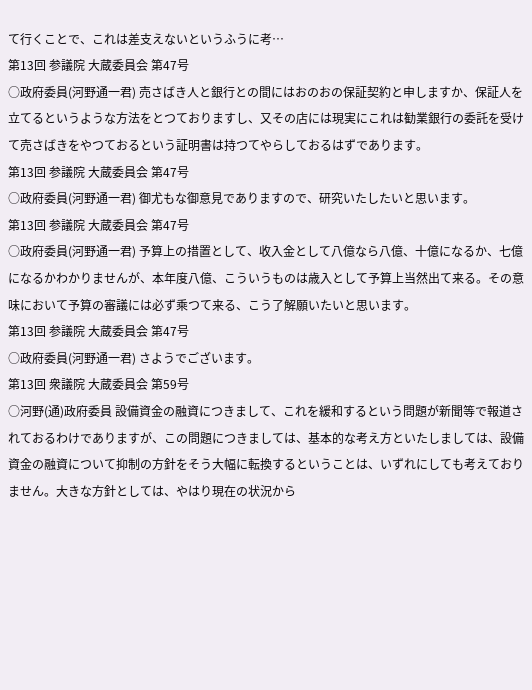て行くことで、これは差支えないというふうに考…
第13回 参議院 大蔵委員会 第47号
○政府委員(河野通一君) 売さばき人と銀行との間にはおのおの保証契約と申しますか、保証人を立てるというような方法をとつておりますし、又その店には現実にこれは勧業銀行の委託を受けて売さばきをやつておるという証明書は持つてやらしておるはずであります。
第13回 参議院 大蔵委員会 第47号
○政府委員(河野通一君) 御尤もな御意見でありますので、研究いたしたいと思います。
第13回 参議院 大蔵委員会 第47号
○政府委員(河野通一君) 予算上の措置として、收入金として八億なら八億、十億になるか、七億になるかわかりませんが、本年度八億、こういうものは歳入として予算上当然出て来る。その意味において予算の審議には必ず乘つて来る、こう了解願いたいと思います。
第13回 参議院 大蔵委員会 第47号
○政府委員(河野通一君) さようでございます。
第13回 衆議院 大蔵委員会 第59号
○河野(通)政府委員 設備資金の融資につきまして、これを緩和するという問題が新聞等で報道されておるわけでありますが、この問題につきましては、基本的な考え方といたしましては、設備資金の融資について抑制の方針をそう大幅に転換するということは、いずれにしても考えておりません。大きな方針としては、やはり現在の状況から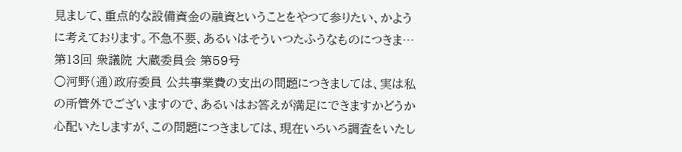見まして、重点的な設備資金の融資ということをやつて参りたい、かように考えております。不急不要、あるいはそういつたふうなものにつきま…
第13回 衆議院 大蔵委員会 第59号
○河野(通)政府委員 公共事業費の支出の問題につきましては、実は私の所管外でございますので、あるいはお答えが満足にできますかどうか心配いたしますが、この問題につきましては、現在いろいろ調査をいたし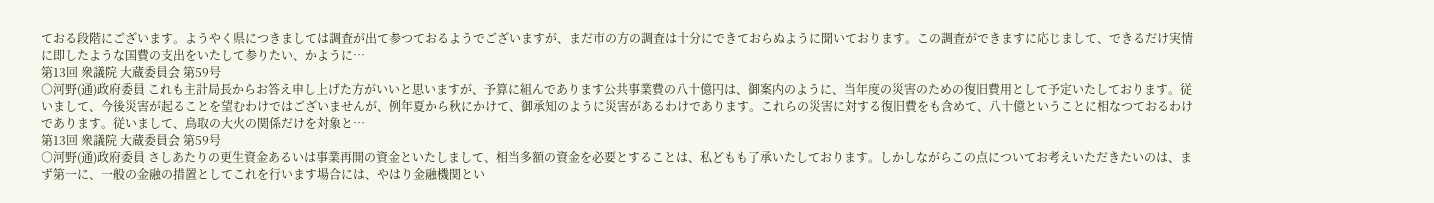ておる段階にございます。ようやく県につきましては調査が出て参つておるようでございますが、まだ市の方の調査は十分にできておらぬように聞いております。この調査ができますに応じまして、できるだけ実情に即したような国費の支出をいたして参りたい、かように…
第13回 衆議院 大蔵委員会 第59号
○河野(通)政府委員 これも主計局長からお答え申し上げた方がいいと思いますが、予算に組んであります公共事業費の八十億円は、御案内のように、当年度の災害のための復旧費用として予定いたしております。従いまして、今後災害が起ることを望むわけではございませんが、例年夏から秋にかけて、御承知のように災害があるわけであります。これらの災害に対する復旧費をも含めて、八十億ということに相なつておるわけであります。従いまして、鳥取の大火の関係だけを対象と…
第13回 衆議院 大蔵委員会 第59号
○河野(通)政府委員 さしあたりの更生資金あるいは事業再開の資金といたしまして、相当多額の資金を必要とすることは、私どもも了承いたしております。しかしながらこの点についてお考えいただきたいのは、まず第一に、一般の金融の措置としてこれを行います場合には、やはり金融機関とい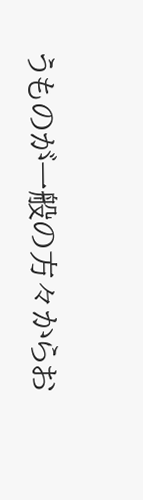うものが一般の方々からお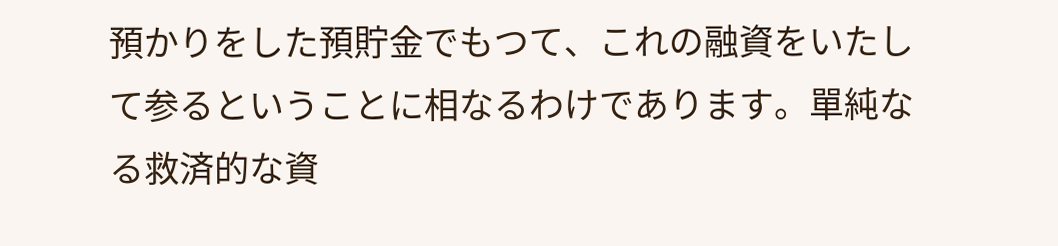預かりをした預貯金でもつて、これの融資をいたして参るということに相なるわけであります。單純なる救済的な資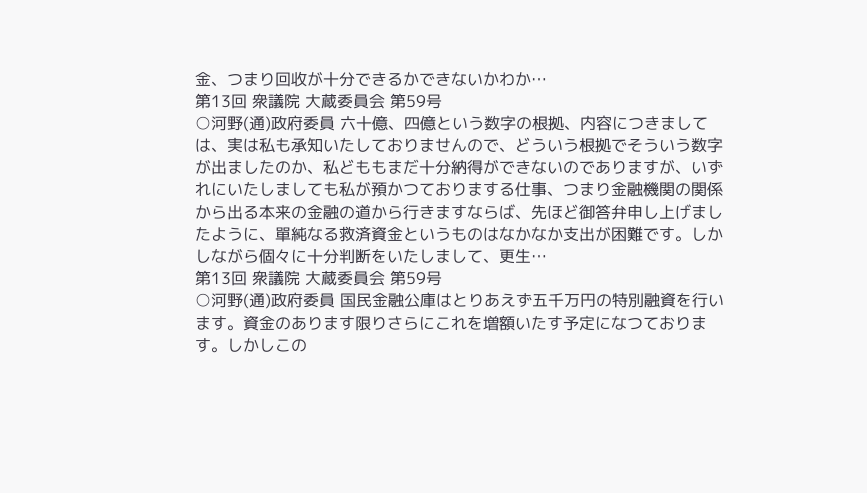金、つまり回收が十分できるかできないかわか…
第13回 衆議院 大蔵委員会 第59号
○河野(通)政府委員 六十億、四億という数字の根拠、内容につきましては、実は私も承知いたしておりませんので、どういう根拠でそういう数字が出ましたのか、私どももまだ十分納得ができないのでありますが、いずれにいたしましても私が預かつておりまする仕事、つまり金融機関の関係から出る本来の金融の道から行きますならば、先ほど御答弁申し上げましたように、單純なる救済資金というものはなかなか支出が困難です。しかしながら個々に十分判断をいたしまして、更生…
第13回 衆議院 大蔵委員会 第59号
○河野(通)政府委員 国民金融公庫はとりあえず五千万円の特別融資を行います。資金のあります限りさらにこれを増額いたす予定になつております。しかしこの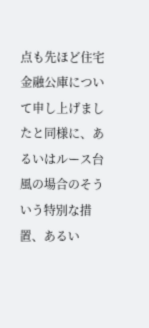点も先ほど住宅金融公庫について申し上げましたと同様に、あるいはルース台風の場合のそういう特別な措置、あるい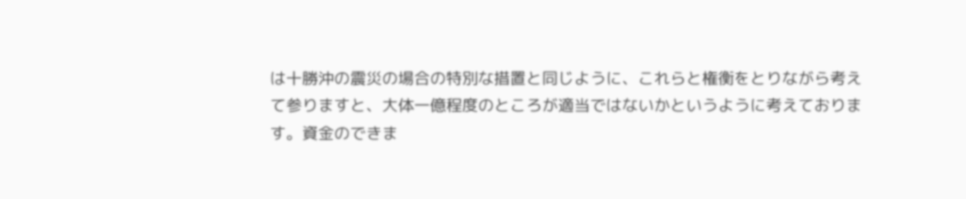は十勝沖の震災の場合の特別な措置と同じように、これらと権衡をとりながら考えて参りますと、大体一億程度のところが適当ではないかというように考えております。資金のできま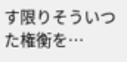す限りそういつた権衡を…